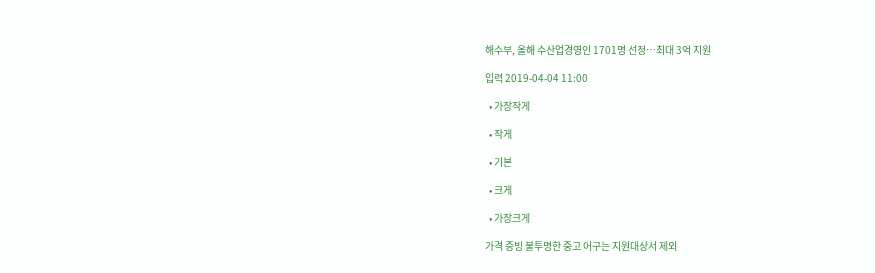해수부, 올해 수산업경영인 1701명 선정…최대 3억 지원

입력 2019-04-04 11:00

  • 가장작게

  • 작게

  • 기본

  • 크게

  • 가장크게

가격 증빙 불투명한 중고 어구는 지원대상서 제외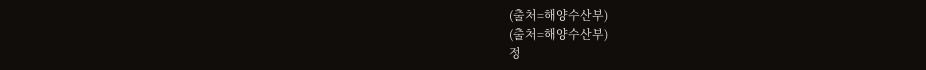(출처=해양수산부)
(출처=해양수산부)
정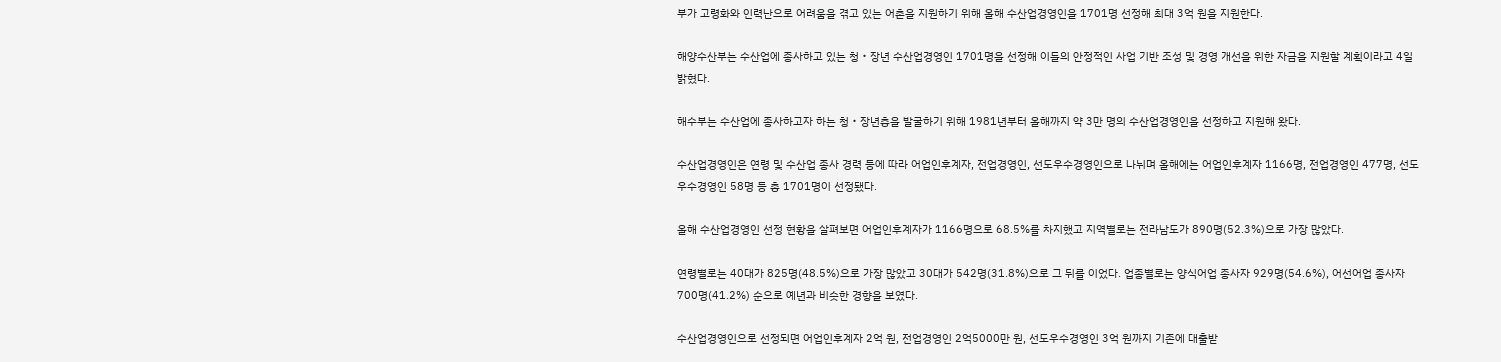부가 고령화와 인력난으로 어려움을 겪고 있는 어촌을 지원하기 위해 올해 수산업경영인을 1701명 선정해 최대 3억 원을 지원한다.

해양수산부는 수산업에 종사하고 있는 청‧장년 수산업경영인 1701명을 선정해 이들의 안정적인 사업 기반 조성 및 경영 개선을 위한 자금을 지원할 계획이라고 4일 밝혔다.

해수부는 수산업에 종사하고자 하는 청‧장년층을 발굴하기 위해 1981년부터 올해까지 약 3만 명의 수산업경영인을 선정하고 지원해 왔다.

수산업경영인은 연령 및 수산업 종사 경력 등에 따라 어업인후계자, 전업경영인, 선도우수경영인으로 나뉘며 올해에는 어업인후계자 1166명, 전업경영인 477명, 선도우수경영인 58명 등 총 1701명이 선정됐다.

올해 수산업경영인 선정 현황을 살펴보면 어업인후계자가 1166명으로 68.5%를 차지했고 지역별로는 전라남도가 890명(52.3%)으로 가장 많았다.

연령별로는 40대가 825명(48.5%)으로 가장 많았고 30대가 542명(31.8%)으로 그 뒤를 이었다. 업종별로는 양식어업 종사자 929명(54.6%), 어선어업 종사자 700명(41.2%) 순으로 예년과 비슷한 경향을 보였다.

수산업경영인으로 선정되면 어업인후계자 2억 원, 전업경영인 2억5000만 원, 선도우수경영인 3억 원까지 기존에 대출받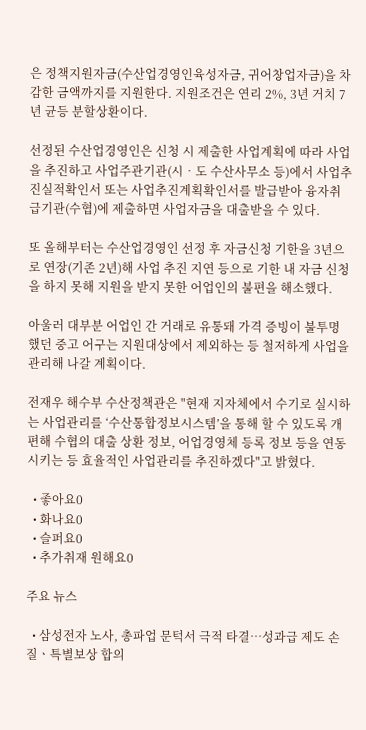은 정책지원자금(수산업경영인육성자금, 귀어창업자금)을 차감한 금액까지를 지원한다. 지원조건은 연리 2%, 3년 거치 7년 균등 분할상환이다.

선정된 수산업경영인은 신청 시 제출한 사업계획에 따라 사업을 추진하고 사업주관기관(시‧도 수산사무소 등)에서 사업추진실적확인서 또는 사업추진계획확인서를 발급받아 융자취급기관(수협)에 제출하면 사업자금을 대출받을 수 있다.

또 올해부터는 수산업경영인 선정 후 자금신청 기한을 3년으로 연장(기존 2년)해 사업 추진 지연 등으로 기한 내 자금 신청을 하지 못해 지원을 받지 못한 어업인의 불편을 해소했다.

아울러 대부분 어업인 간 거래로 유통돼 가격 증빙이 불투명했던 중고 어구는 지원대상에서 제외하는 등 철저하게 사업을 관리해 나갈 계획이다.

전재우 해수부 수산정책관은 "현재 지자체에서 수기로 실시하는 사업관리를 ‘수산통합정보시스템’을 통해 할 수 있도록 개편해 수협의 대출 상환 정보, 어업경영체 등록 정보 등을 연동시키는 등 효율적인 사업관리를 추진하겠다"고 밝혔다.

  • 좋아요0
  • 화나요0
  • 슬퍼요0
  • 추가취재 원해요0

주요 뉴스

  • 삼성전자 노사, 총파업 문턱서 극적 타결…성과급 제도 손질ㆍ특별보상 합의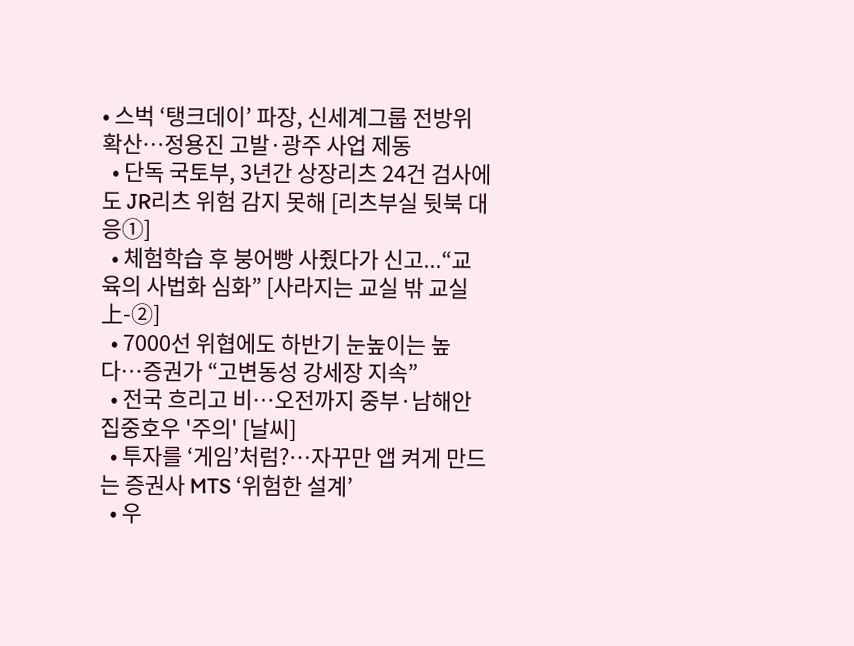• 스벅 ‘탱크데이’ 파장, 신세계그룹 전방위 확산…정용진 고발·광주 사업 제동
  • 단독 국토부, 3년간 상장리츠 24건 검사에도 JR리츠 위험 감지 못해 [리츠부실 뒷북 대응①]
  • 체험학습 후 붕어빵 사줬다가 신고...“교육의 사법화 심화” [사라지는 교실 밖 교실 上-②]
  • 7000선 위협에도 하반기 눈높이는 높다…증권가 “고변동성 강세장 지속”
  • 전국 흐리고 비…오전까지 중부·남해안 집중호우 '주의' [날씨]
  • 투자를 ‘게임’처럼?⋯자꾸만 앱 켜게 만드는 증권사 MTS ‘위험한 설계’
  • 우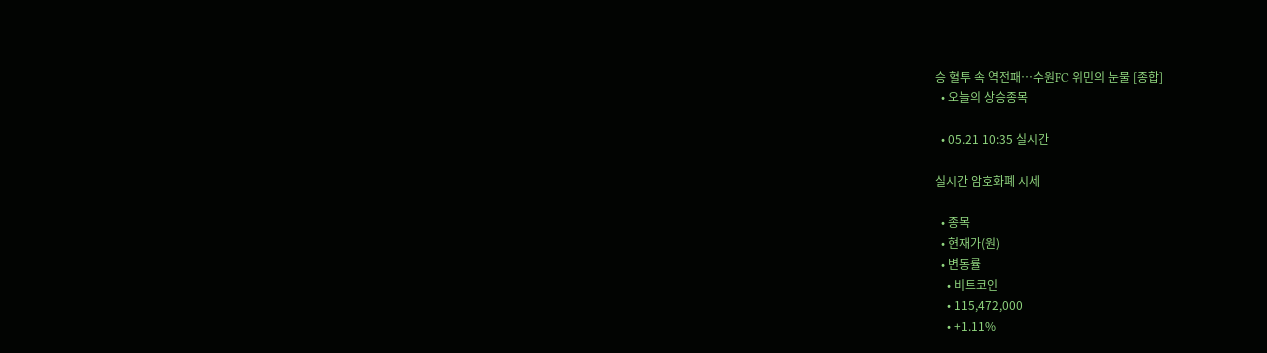승 혈투 속 역전패…수원FC 위민의 눈물 [종합]
  • 오늘의 상승종목

  • 05.21 10:35 실시간

실시간 암호화폐 시세

  • 종목
  • 현재가(원)
  • 변동률
    • 비트코인
    • 115,472,000
    • +1.11%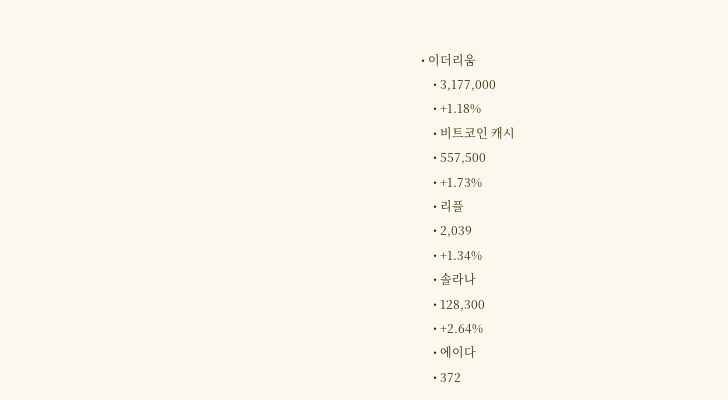• 이더리움
    • 3,177,000
    • +1.18%
    • 비트코인 캐시
    • 557,500
    • +1.73%
    • 리플
    • 2,039
    • +1.34%
    • 솔라나
    • 128,300
    • +2.64%
    • 에이다
    • 372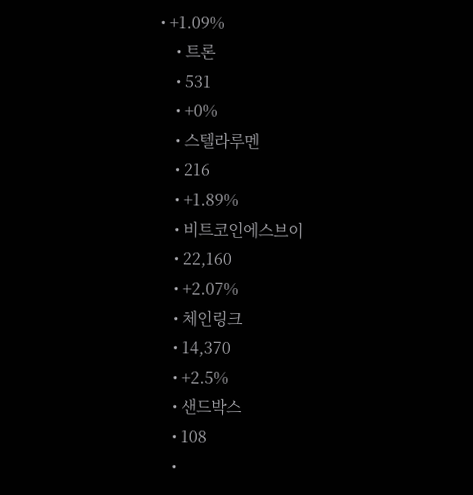• +1.09%
    • 트론
    • 531
    • +0%
    • 스텔라루멘
    • 216
    • +1.89%
    • 비트코인에스브이
    • 22,160
    • +2.07%
    • 체인링크
    • 14,370
    • +2.5%
    • 샌드박스
    • 108
    •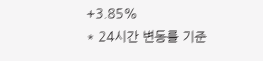+3.85%
* 24시간 변동률 기준